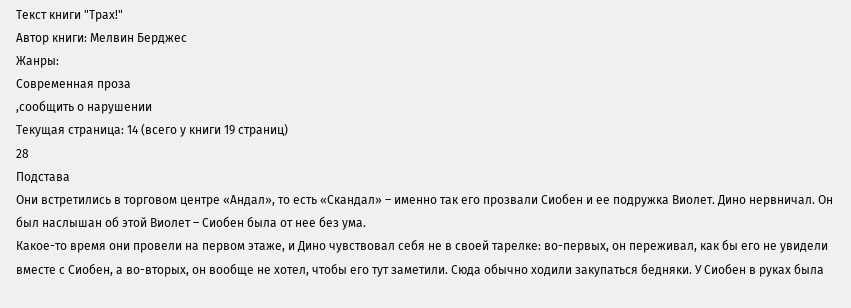Текст книги "Трах!"
Автор книги: Мелвин Берджес
Жанры:
Современная проза
,сообщить о нарушении
Текущая страница: 14 (всего у книги 19 страниц)
28
Подстава
Они встретились в торговом центре «Андал», то есть «Скандал» – именно так его прозвали Сиобен и ее подружка Виолет. Дино нервничал. Он был наслышан об этой Виолет – Сиобен была от нее без ума.
Какое-то время они провели на первом этаже, и Дино чувствовал себя не в своей тарелке: во-первых, он переживал, как бы его не увидели вместе с Сиобен, а во-вторых, он вообще не хотел, чтобы его тут заметили. Сюда обычно ходили закупаться бедняки. У Сиобен в руках была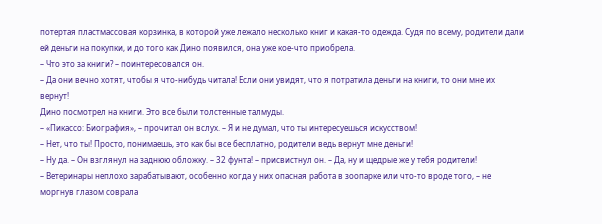потертая пластмассовая корзинка, в которой уже лежало несколько книг и какая-то одежда. Судя по всему, родители дали ей деньги на покупки, и до того как Дино появился, она уже кое-что приобрела.
– Что это за книги? – поинтересовался он.
– Да они вечно хотят, чтобы я что-нибудь читала! Если они увидят, что я потратила деньги на книги, то они мне их вернут!
Дино посмотрел на книги. Это все были толстенные талмуды.
– «Пикассо: Биография», – прочитал он вслух. – Я и не думал, что ты интересуешься искусством!
– Нет, что ты! Просто, понимаешь, это как бы все бесплатно, родители ведь вернут мне деньги!
– Ну да. – Он взглянул на заднюю обложку. – 32 фунта! – присвистнул он. – Да, ну и щедрые же у тебя родители!
– Ветеринары неплохо зарабатывают, особенно когда у них опасная работа в зоопарке или что-то вроде того, – не моргнув глазом соврала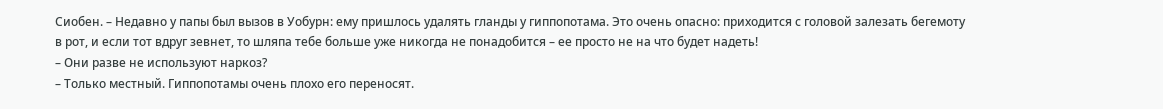Сиобен. – Недавно у папы был вызов в Уобурн: ему пришлось удалять гланды у гиппопотама. Это очень опасно: приходится с головой залезать бегемоту в рот, и если тот вдруг зевнет, то шляпа тебе больше уже никогда не понадобится – ее просто не на что будет надеть!
– Они разве не используют наркоз?
– Только местный. Гиппопотамы очень плохо его переносят.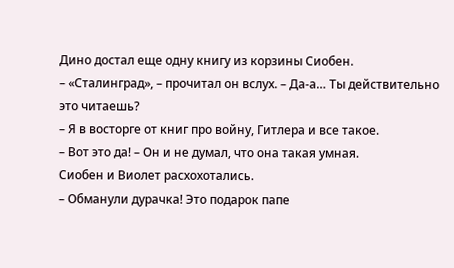Дино достал еще одну книгу из корзины Сиобен.
– «Сталинград», – прочитал он вслух. – Да-а… Ты действительно это читаешь?
– Я в восторге от книг про войну, Гитлера и все такое.
– Вот это да! – Он и не думал, что она такая умная.
Сиобен и Виолет расхохотались.
– Обманули дурачка! Это подарок папе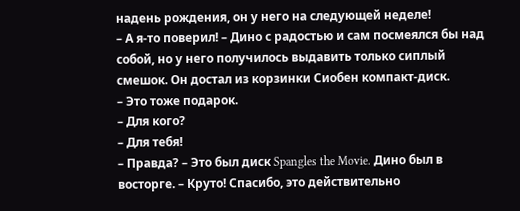надень рождения, он у него на следующей неделе!
– А я-то поверил! – Дино с радостью и сам посмеялся бы над собой, но у него получилось выдавить только сиплый смешок. Он достал из корзинки Сиобен компакт-диск.
– Это тоже подарок.
– Для кого?
– Для тебя!
– Правда? – Это был диск Spangles the Movie. Дино был в восторге. – Круто! Спасибо, это действительно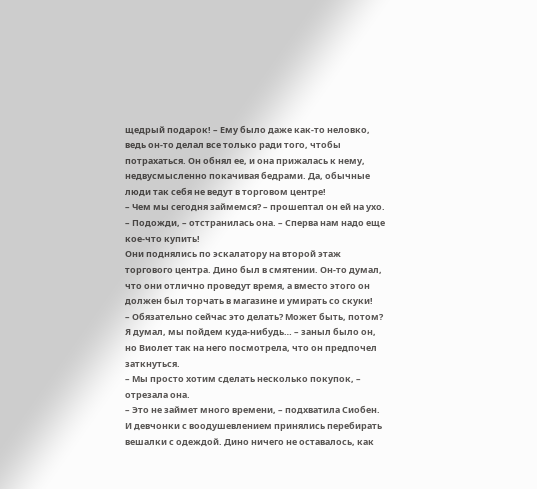щедрый подарок! – Ему было даже как-то неловко, ведь он-то делал все только ради того, чтобы потрахаться. Он обнял ее, и она прижалась к нему, недвусмысленно покачивая бедрами. Да, обычные люди так себя не ведут в торговом центре!
– Чем мы сегодня займемся? – прошептал он ей на ухо.
– Подожди, – отстранилась она. – Сперва нам надо еще кое-что купить!
Они поднялись по эскалатору на второй этаж торгового центра. Дино был в смятении. Он-то думал, что они отлично проведут время, а вместо этого он должен был торчать в магазине и умирать со скуки!
– Обязательно сейчас это делать? Может быть, потом? Я думал, мы пойдем куда-нибудь… – заныл было он, но Виолет так на него посмотрела, что он предпочел заткнуться.
– Мы просто хотим сделать несколько покупок, – отрезала она.
– Это не займет много времени, – подхватила Сиобен.
И девчонки с воодушевлением принялись перебирать вешалки с одеждой. Дино ничего не оставалось, как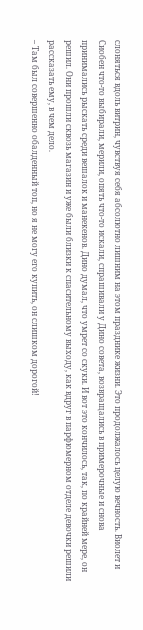слоняться вдоль витрин, чувствуя себя абсолютно лишним на этом празднике жизни. Это продолжалось целую вечность. Виолет и Сиобен что-то выбирали, мерили, опять что-то искали, спрашивали у Дино совета, возвращались в примерочные и снова принимались рыскать среди вешалок и манекенов. Дино думал, что умрет со скуки. И вот это кончилось, так, по крайней мере, он решил. Они прошли сквозь магазин и уже были близки к спасительному выходу, как вдруг в парфюмерном отделе девочки решили рассказать ему, в чем дело.
– Там был совершенно обалденный топ, но я не могу его купить, он слишком дорогой!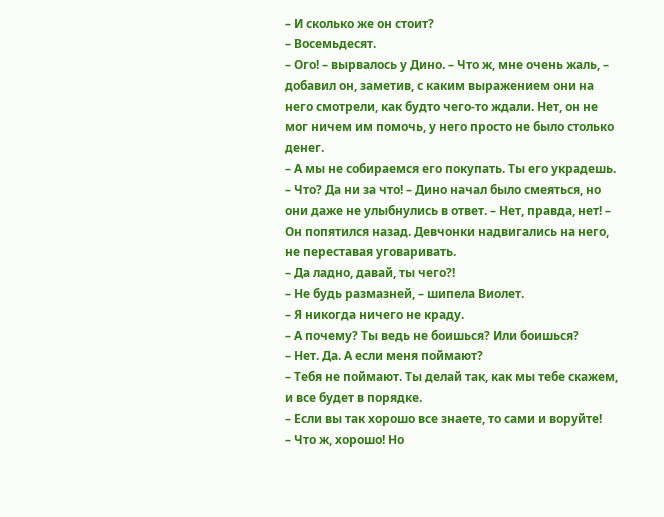– И сколько же он стоит?
– Восемьдесят.
– Ого! – вырвалось у Дино. – Что ж, мне очень жаль, – добавил он, заметив, с каким выражением они на него смотрели, как будто чего-то ждали. Нет, он не мог ничем им помочь, у него просто не было столько денег.
– А мы не собираемся его покупать. Ты его украдешь.
– Что? Да ни за что! – Дино начал было смеяться, но они даже не улыбнулись в ответ. – Нет, правда, нет! – Он попятился назад. Девчонки надвигались на него, не переставая уговаривать.
– Да ладно, давай, ты чего?!
– Не будь размазней, – шипела Виолет.
– Я никогда ничего не краду.
– А почему? Ты ведь не боишься? Или боишься?
– Нет. Да. А если меня поймают?
– Тебя не поймают. Ты делай так, как мы тебе скажем, и все будет в порядке.
– Если вы так хорошо все знаете, то сами и воруйте!
– Что ж, хорошо! Но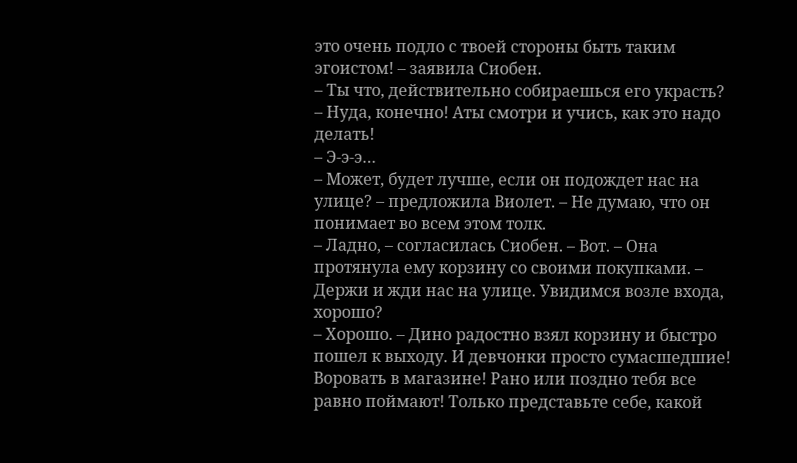это очень подло с твоей стороны быть таким эгоистом! – заявила Сиобен.
– Ты что, действительно собираешься его украсть?
– Нуда, конечно! Аты смотри и учись, как это надо делать!
– Э-э-э…
– Может, будет лучше, если он подождет нас на улице? – предложила Виолет. – Не думаю, что он понимает во всем этом толк.
– Ладно, – согласилась Сиобен. – Вот. – Она протянула ему корзину со своими покупками. – Держи и жди нас на улице. Увидимся возле входа, хорошо?
– Хорошо. – Дино радостно взял корзину и быстро пошел к выходу. И девчонки просто сумасшедшие! Воровать в магазине! Рано или поздно тебя все равно поймают! Только представьте себе, какой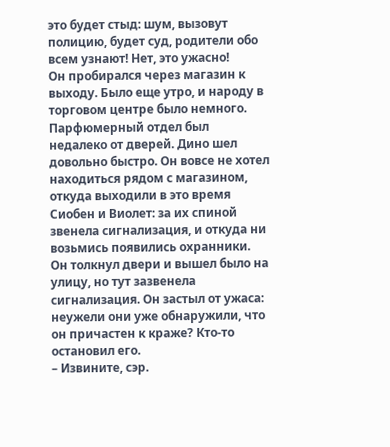это будет стыд: шум, вызовут полицию, будет суд, родители обо всем узнают! Нет, это ужасно!
Он пробирался через магазин к выходу. Было еще утро, и народу в торговом центре было немного. Парфюмерный отдел был недалеко от дверей. Дино шел довольно быстро. Он вовсе не хотел находиться рядом с магазином, откуда выходили в это время Сиобен и Виолет: за их спиной звенела сигнализация, и откуда ни возьмись появились охранники.
Он толкнул двери и вышел было на улицу, но тут зазвенела сигнализация. Он застыл от ужаса: неужели они уже обнаружили, что он причастен к краже? Кто-то остановил его.
– Извините, сэр.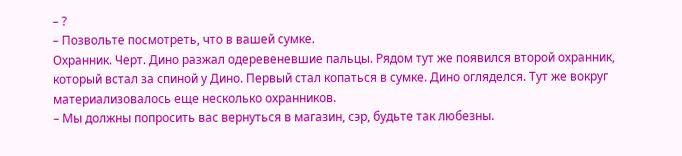– ?
– Позвольте посмотреть, что в вашей сумке.
Охранник. Черт. Дино разжал одеревеневшие пальцы. Рядом тут же появился второй охранник, который встал за спиной у Дино. Первый стал копаться в сумке. Дино огляделся. Тут же вокруг материализовалось еще несколько охранников.
– Мы должны попросить вас вернуться в магазин, сэр, будьте так любезны.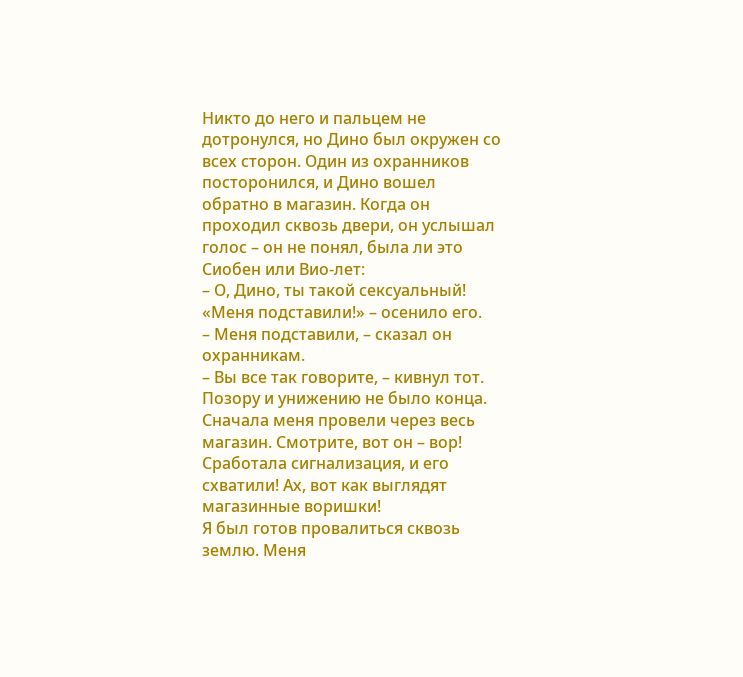Никто до него и пальцем не дотронулся, но Дино был окружен со всех сторон. Один из охранников посторонился, и Дино вошел обратно в магазин. Когда он проходил сквозь двери, он услышал голос – он не понял, была ли это Сиобен или Вио-лет:
– О, Дино, ты такой сексуальный!
«Меня подставили!» – осенило его.
– Меня подставили, – сказал он охранникам.
– Вы все так говорите, – кивнул тот.
Позору и унижению не было конца. Сначала меня провели через весь магазин. Смотрите, вот он – вор! Сработала сигнализация, и его схватили! Ах, вот как выглядят магазинные воришки!
Я был готов провалиться сквозь землю. Меня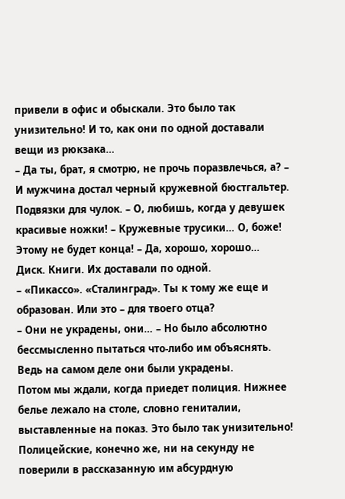привели в офис и обыскали. Это было так унизительно! И то, как они по одной доставали вещи из рюкзака…
– Да ты, брат, я смотрю, не прочь поразвлечься, а? – И мужчина достал черный кружевной бюстгальтер. Подвязки для чулок. – О, любишь, когда у девушек красивые ножки! – Кружевные трусики… О, боже! Этому не будет конца! – Да, хорошо, хорошо…
Диск. Книги. Их доставали по одной.
– «Пикассо». «Сталинград». Ты к тому же еще и образован. Или это – для твоего отца?
– Они не украдены, они… – Но было абсолютно бессмысленно пытаться что-либо им объяснять. Ведь на самом деле они были украдены.
Потом мы ждали, когда приедет полиция. Нижнее белье лежало на столе, словно гениталии, выставленные на показ. Это было так унизительно! Полицейские, конечно же, ни на секунду не поверили в рассказанную им абсурдную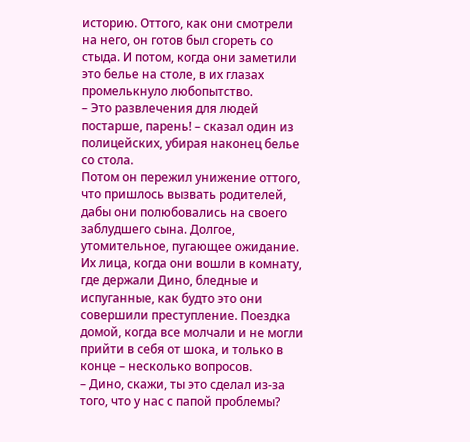историю. Оттого, как они смотрели на него, он готов был сгореть со стыда. И потом, когда они заметили это белье на столе, в их глазах промелькнуло любопытство.
– Это развлечения для людей постарше, парень! – сказал один из полицейских, убирая наконец белье со стола.
Потом он пережил унижение оттого, что пришлось вызвать родителей, дабы они полюбовались на своего заблудшего сына. Долгое, утомительное, пугающее ожидание. Их лица, когда они вошли в комнату, где держали Дино, бледные и испуганные, как будто это они совершили преступление. Поездка домой, когда все молчали и не могли прийти в себя от шока, и только в конце – несколько вопросов.
– Дино, скажи, ты это сделал из-за того, что у нас с папой проблемы?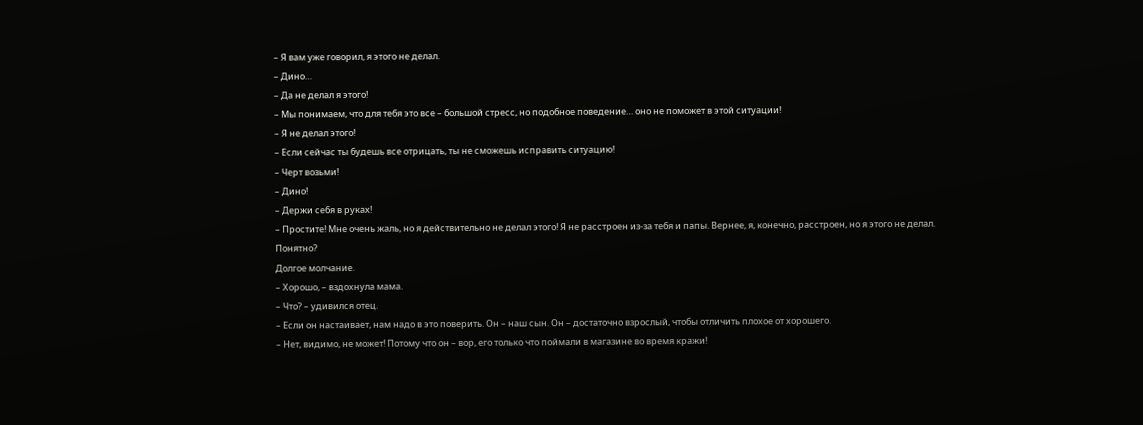– Я вам уже говорил, я этого не делал.
– Дино…
– Да не делал я этого!
– Мы понимаем, что для тебя это все – большой стресс, но подобное поведение… оно не поможет в этой ситуации!
– Я не делал этого!
– Если сейчас ты будешь все отрицать, ты не сможешь исправить ситуацию!
– Черт возьми!
– Дино!
– Держи себя в руках!
– Простите! Мне очень жаль, но я действительно не делал этого! Я не расстроен из-за тебя и папы. Вернее, я, конечно, расстроен, но я этого не делал. Понятно?
Долгое молчание.
– Хорошо, – вздохнула мама.
– Что? – удивился отец.
– Если он настаивает, нам надо в это поверить. Он – наш сын. Он – достаточно взрослый, чтобы отличить плохое от хорошего.
– Нет, видимо, не может! Потому что он – вор, его только что поймали в магазине во время кражи!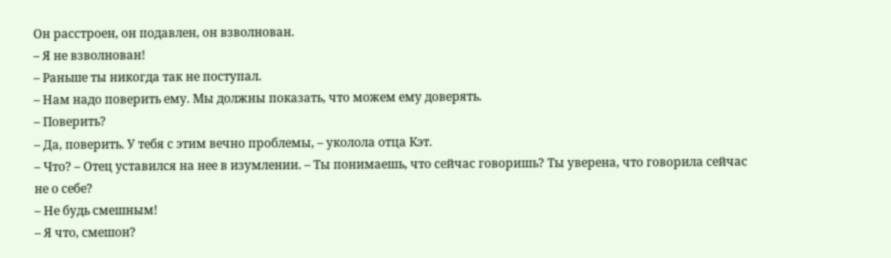Он расстроен, он подавлен, он взволнован.
– Я не взволнован!
– Раньше ты никогда так не поступал.
– Нам надо поверить ему. Мы должны показать, что можем ему доверять.
– Поверить?
– Да, поверить. У тебя с этим вечно проблемы, – уколола отца Кэт.
– Что? – Отец уставился на нее в изумлении. – Ты понимаешь, что сейчас говоришь? Ты уверена, что говорила сейчас не о себе?
– Не будь смешным!
– Я что, смешон?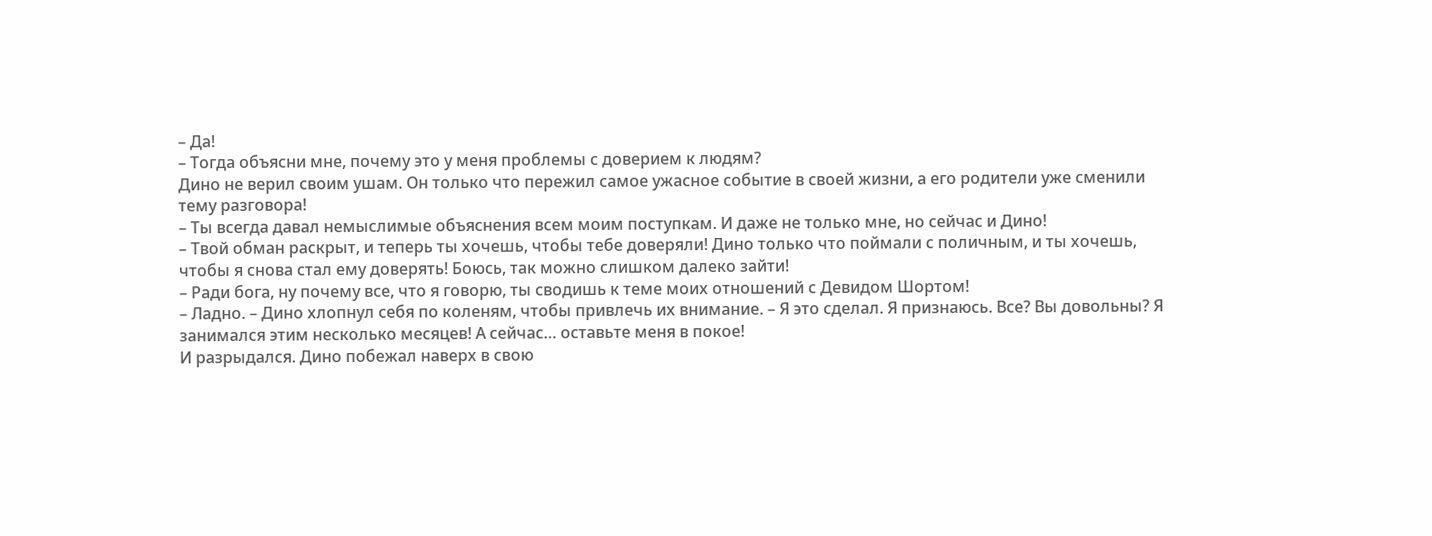– Да!
– Тогда объясни мне, почему это у меня проблемы с доверием к людям?
Дино не верил своим ушам. Он только что пережил самое ужасное событие в своей жизни, а его родители уже сменили тему разговора!
– Ты всегда давал немыслимые объяснения всем моим поступкам. И даже не только мне, но сейчас и Дино!
– Твой обман раскрыт, и теперь ты хочешь, чтобы тебе доверяли! Дино только что поймали с поличным, и ты хочешь, чтобы я снова стал ему доверять! Боюсь, так можно слишком далеко зайти!
– Ради бога, ну почему все, что я говорю, ты сводишь к теме моих отношений с Девидом Шортом!
– Ладно. – Дино хлопнул себя по коленям, чтобы привлечь их внимание. – Я это сделал. Я признаюсь. Все? Вы довольны? Я занимался этим несколько месяцев! А сейчас… оставьте меня в покое!
И разрыдался. Дино побежал наверх в свою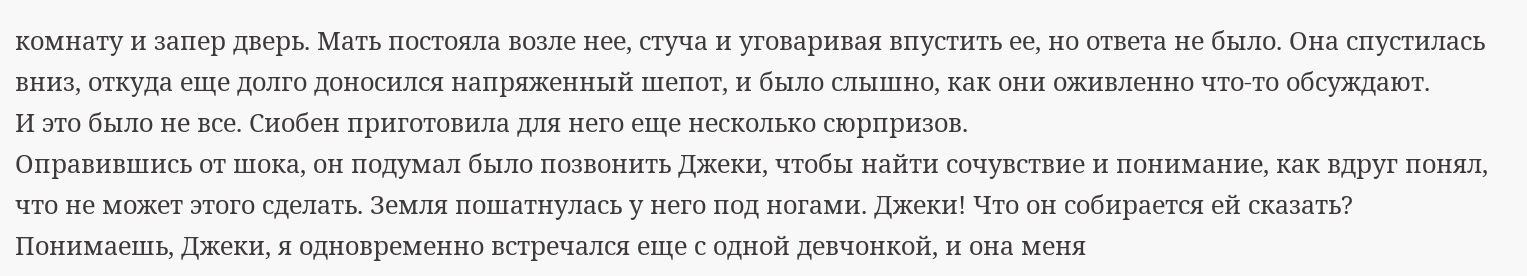комнату и запер дверь. Мать постояла возле нее, стуча и уговаривая впустить ее, но ответа не было. Она спустилась вниз, откуда еще долго доносился напряженный шепот, и было слышно, как они оживленно что-то обсуждают.
И это было не все. Сиобен приготовила для него еще несколько сюрпризов.
Оправившись от шока, он подумал было позвонить Джеки, чтобы найти сочувствие и понимание, как вдруг понял, что не может этого сделать. Земля пошатнулась у него под ногами. Джеки! Что он собирается ей сказать? Понимаешь, Джеки, я одновременно встречался еще с одной девчонкой, и она меня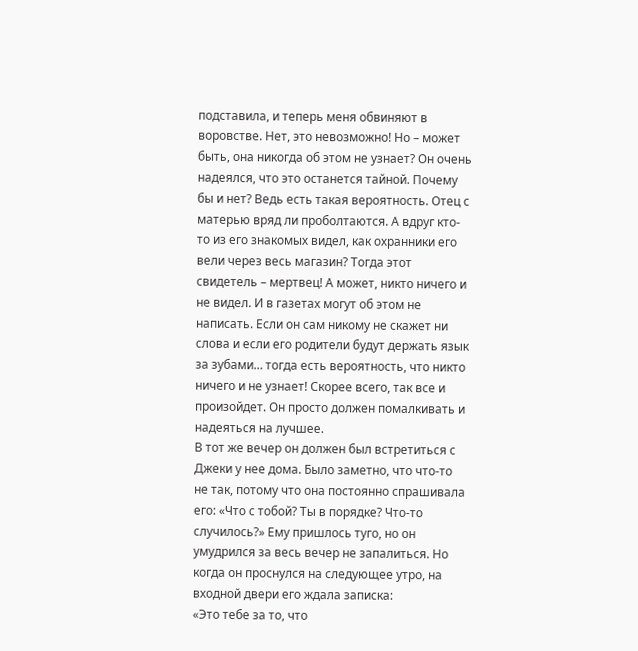подставила, и теперь меня обвиняют в воровстве. Нет, это невозможно! Но – может быть, она никогда об этом не узнает? Он очень надеялся, что это останется тайной. Почему бы и нет? Ведь есть такая вероятность. Отец с матерью вряд ли проболтаются. А вдруг кто-то из его знакомых видел, как охранники его вели через весь магазин? Тогда этот свидетель – мертвец! А может, никто ничего и не видел. И в газетах могут об этом не написать. Если он сам никому не скажет ни слова и если его родители будут держать язык за зубами… тогда есть вероятность, что никто ничего и не узнает! Скорее всего, так все и произойдет. Он просто должен помалкивать и надеяться на лучшее.
В тот же вечер он должен был встретиться с Джеки у нее дома. Было заметно, что что-то не так, потому что она постоянно спрашивала его: «Что с тобой? Ты в порядке? Что-то случилось?» Ему пришлось туго, но он умудрился за весь вечер не запалиться. Но когда он проснулся на следующее утро, на входной двери его ждала записка:
«Это тебе за то, что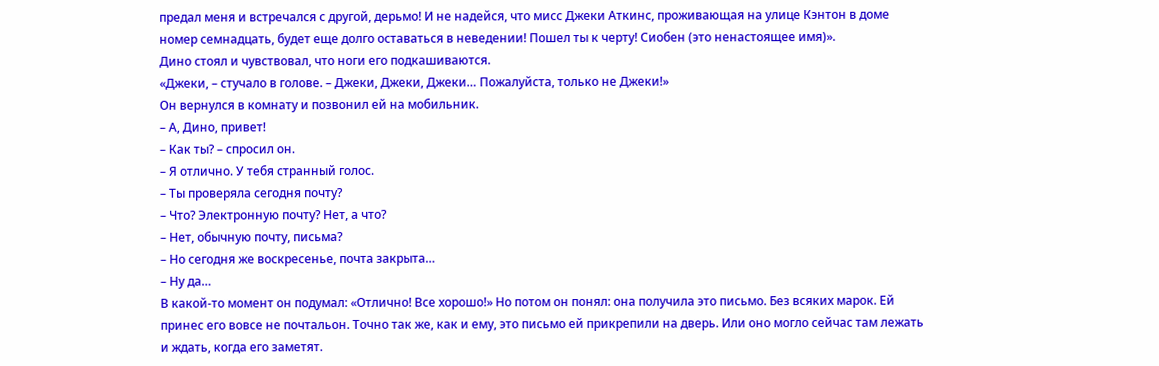предал меня и встречался с другой, дерьмо! И не надейся, что мисс Джеки Аткинс, проживающая на улице Кэнтон в доме номер семнадцать, будет еще долго оставаться в неведении! Пошел ты к черту! Сиобен (это ненастоящее имя)».
Дино стоял и чувствовал, что ноги его подкашиваются.
«Джеки, – стучало в голове. – Джеки, Джеки, Джеки… Пожалуйста, только не Джеки!»
Он вернулся в комнату и позвонил ей на мобильник.
– А, Дино, привет!
– Как ты? – спросил он.
– Я отлично. У тебя странный голос.
– Ты проверяла сегодня почту?
– Что? Электронную почту? Нет, а что?
– Нет, обычную почту, письма?
– Но сегодня же воскресенье, почта закрыта…
– Ну да…
В какой-то момент он подумал: «Отлично! Все хорошо!» Но потом он понял: она получила это письмо. Без всяких марок. Ей принес его вовсе не почтальон. Точно так же, как и ему, это письмо ей прикрепили на дверь. Или оно могло сейчас там лежать и ждать, когда его заметят.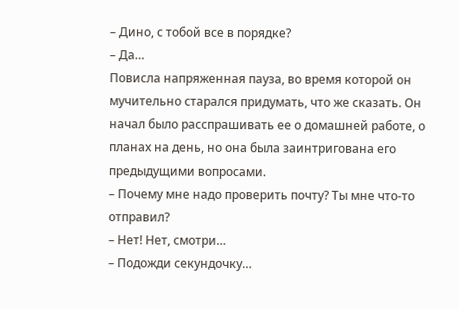– Дино, с тобой все в порядке?
– Да…
Повисла напряженная пауза, во время которой он мучительно старался придумать, что же сказать. Он начал было расспрашивать ее о домашней работе, о планах на день, но она была заинтригована его предыдущими вопросами.
– Почему мне надо проверить почту? Ты мне что-то отправил?
– Нет! Нет, смотри…
– Подожди секундочку…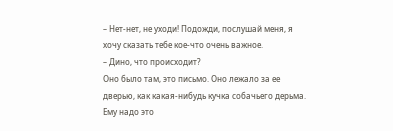– Нет-нет, не уходи! Подожди, послушай меня, я хочу сказать тебе кое-что очень важное.
– Дино, что происходит?
Оно было там, это письмо. Оно лежало за ее дверью, как какая-нибудь кучка собачьего дерьма. Ему надо это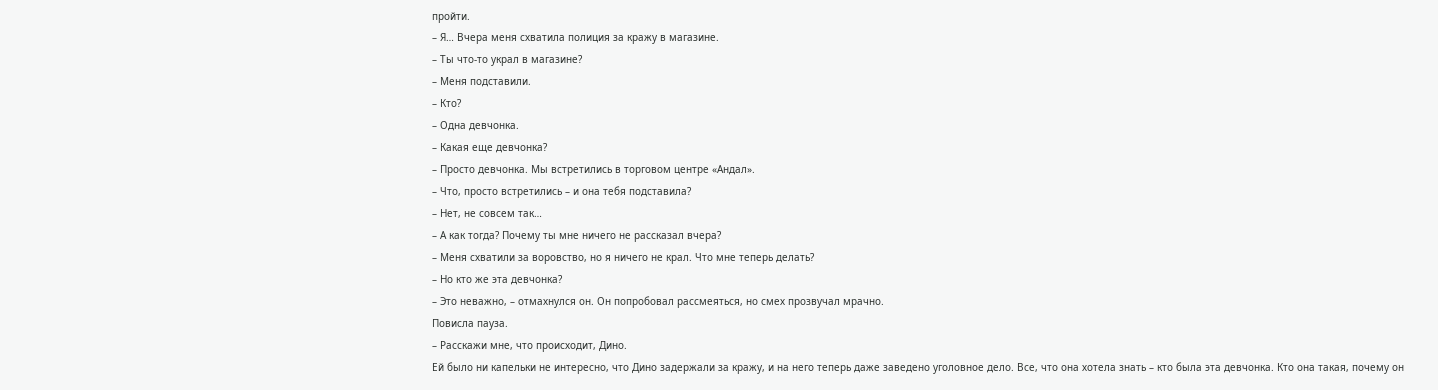пройти.
– Я… Вчера меня схватила полиция за кражу в магазине.
– Ты что-то украл в магазине?
– Меня подставили.
– Кто?
– Одна девчонка.
– Какая еще девчонка?
– Просто девчонка. Мы встретились в торговом центре «Андал».
– Что, просто встретились – и она тебя подставила?
– Нет, не совсем так…
– А как тогда? Почему ты мне ничего не рассказал вчера?
– Меня схватили за воровство, но я ничего не крал. Что мне теперь делать?
– Но кто же эта девчонка?
– Это неважно, – отмахнулся он. Он попробовал рассмеяться, но смех прозвучал мрачно.
Повисла пауза.
– Расскажи мне, что происходит, Дино.
Ей было ни капельки не интересно, что Дино задержали за кражу, и на него теперь даже заведено уголовное дело. Все, что она хотела знать – кто была эта девчонка. Кто она такая, почему он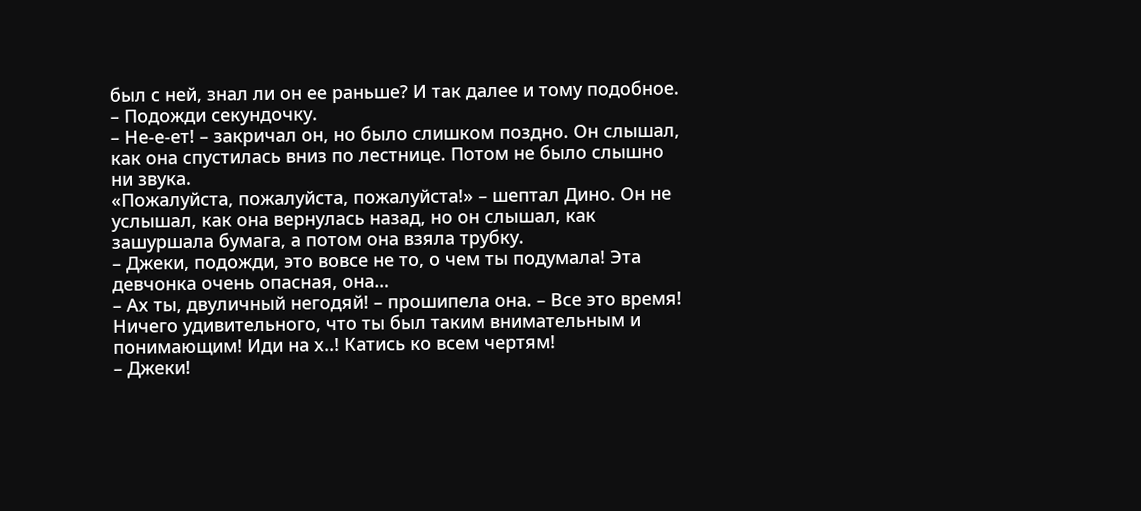был с ней, знал ли он ее раньше? И так далее и тому подобное.
– Подожди секундочку.
– Не-е-ет! – закричал он, но было слишком поздно. Он слышал, как она спустилась вниз по лестнице. Потом не было слышно ни звука.
«Пожалуйста, пожалуйста, пожалуйста!» – шептал Дино. Он не услышал, как она вернулась назад, но он слышал, как зашуршала бумага, а потом она взяла трубку.
– Джеки, подожди, это вовсе не то, о чем ты подумала! Эта девчонка очень опасная, она…
– Ах ты, двуличный негодяй! – прошипела она. – Все это время! Ничего удивительного, что ты был таким внимательным и понимающим! Иди на х..! Катись ко всем чертям!
– Джеки!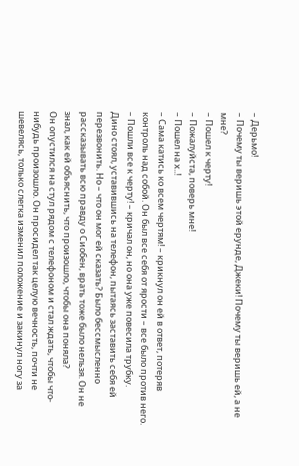– Дерьмо!
– Почему ты веришь этой ерунде, Джеки! Почему ты веришь ей, а не мне?
– Пошел к черту!
– Пожалуйста, поверь мне!
– Пошел на х..!
– Сама катись ко всем чертям! – крикнул он ей в ответ, потеряв контроль над собой. Он был все себя от ярости – все было против него. – Пошли все к черту! – кричал он, но она уже повесила трубку.
Дино стоял, уставившись на телефон, пытаясь заставить себя ей перезвонить. Но – что он мог ей сказать? Было бессмысленно рассказывать всю правду о Сиобен, врать тоже было нельзя. Он не знал, как ей объяснить, что произошло, чтобы она поняла?
Он опустился на стул рядом с телефоном и стал ждать, чтобы что-нибудь произошло. Он просидел так целую вечность, почти не шевелясь, только слегка изменил положение и закинул ногу за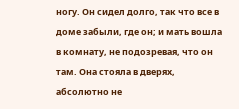ногу. Он сидел долго, так что все в доме забыли, где он; и мать вошла в комнату, не подозревая, что он там. Она стояла в дверях, абсолютно не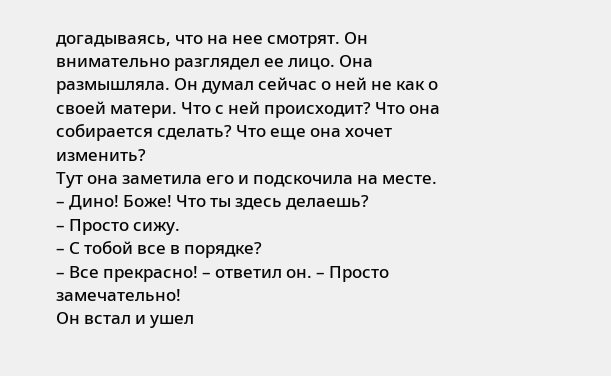догадываясь, что на нее смотрят. Он внимательно разглядел ее лицо. Она размышляла. Он думал сейчас о ней не как о своей матери. Что с ней происходит? Что она собирается сделать? Что еще она хочет изменить?
Тут она заметила его и подскочила на месте.
– Дино! Боже! Что ты здесь делаешь?
– Просто сижу.
– С тобой все в порядке?
– Все прекрасно! – ответил он. – Просто замечательно!
Он встал и ушел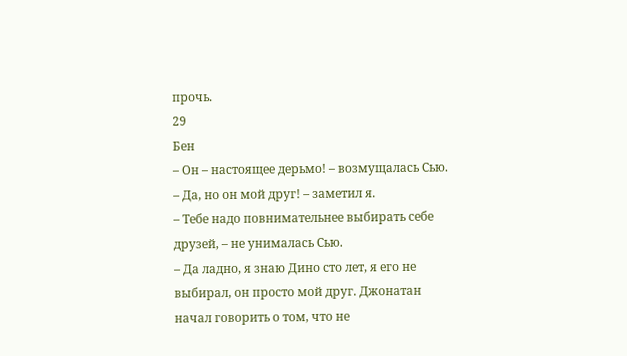прочь.
29
Бен
– Он – настоящее дерьмо! – возмущалась Сью.
– Да, но он мой друг! – заметил я.
– Тебе надо повнимательнее выбирать себе друзей, – не унималась Сью.
– Да ладно, я знаю Дино сто лет, я его не выбирал, он просто мой друг. Джонатан начал говорить о том, что не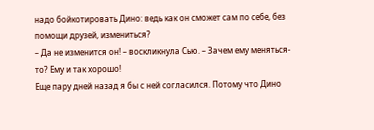надо бойкотировать Дино: ведь как он сможет сам по себе, без помощи друзей, измениться?
– Да не изменится он! – воскликнула Сью. – Зачем ему меняться-то? Ему и так хорошо!
Еще пару дней назад я бы с ней согласился. Потому что Дино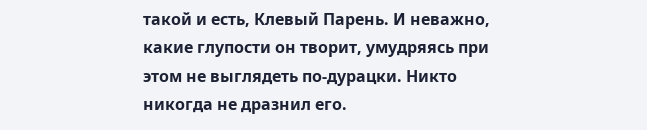такой и есть, Клевый Парень. И неважно, какие глупости он творит, умудряясь при этом не выглядеть по-дурацки. Никто никогда не дразнил его.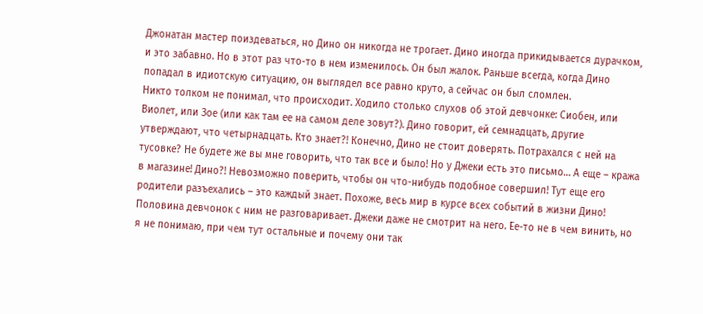Джонатан мастер поиздеваться, но Дино он никогда не трогает. Дино иногда прикидывается дурачком, и это забавно. Но в этот раз что-то в нем изменилось. Он был жалок. Раньше всегда, когда Дино попадал в идиотскую ситуацию, он выглядел все равно круто, а сейчас он был сломлен.
Никто толком не понимал, что происходит. Ходило столько слухов об этой девчонке: Сиобен, или Виолет, или Зое (или как там ее на самом деле зовут?). Дино говорит, ей семнадцать, другие утверждают, что четырнадцать. Кто знает?! Конечно, Дино не стоит доверять. Потрахался с ней на тусовке? Не будете же вы мне говорить, что так все и было! Но у Джеки есть это письмо… А еще – кража в магазине! Дино?! Невозможно поверить, чтобы он что-нибудь подобное совершил! Тут еще его родители разъехались – это каждый знает. Похоже, весь мир в курсе всех событий в жизни Дино!
Половина девчонок с ним не разговаривает. Джеки даже не смотрит на него. Ее-то не в чем винить, но я не понимаю, при чем тут остальные и почему они так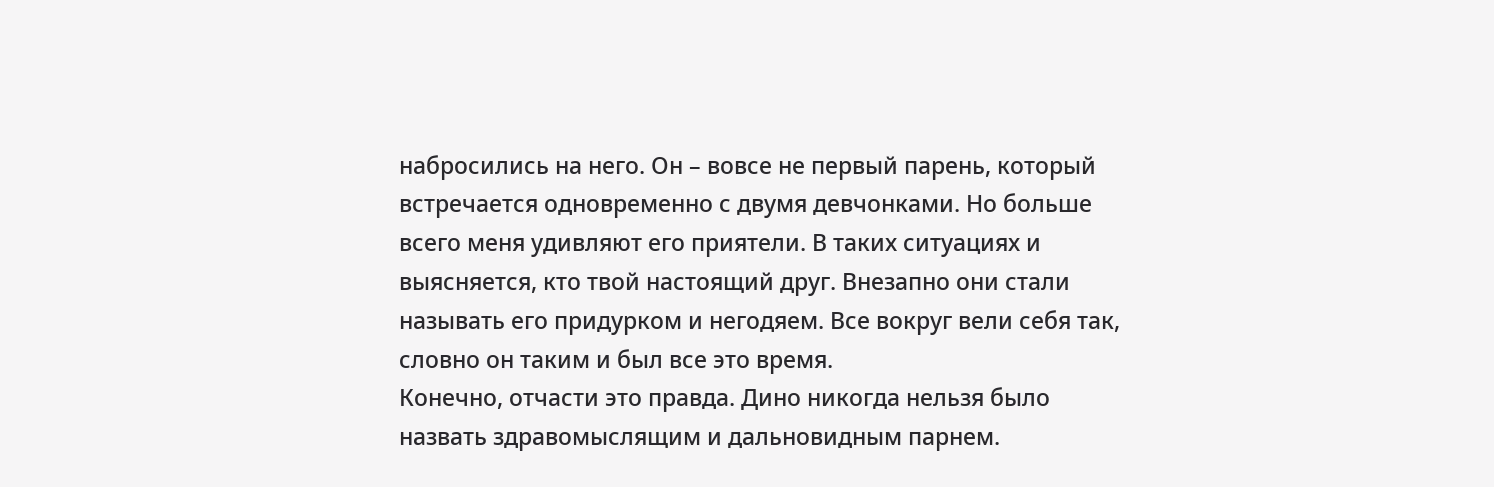набросились на него. Он – вовсе не первый парень, который встречается одновременно с двумя девчонками. Но больше всего меня удивляют его приятели. В таких ситуациях и выясняется, кто твой настоящий друг. Внезапно они стали называть его придурком и негодяем. Все вокруг вели себя так, словно он таким и был все это время.
Конечно, отчасти это правда. Дино никогда нельзя было назвать здравомыслящим и дальновидным парнем.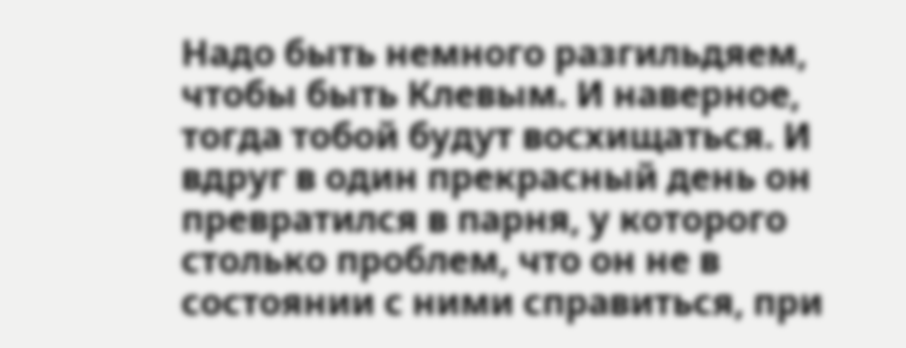Надо быть немного разгильдяем, чтобы быть Клевым. И наверное, тогда тобой будут восхищаться. И вдруг в один прекрасный день он превратился в парня, у которого столько проблем, что он не в состоянии с ними справиться, при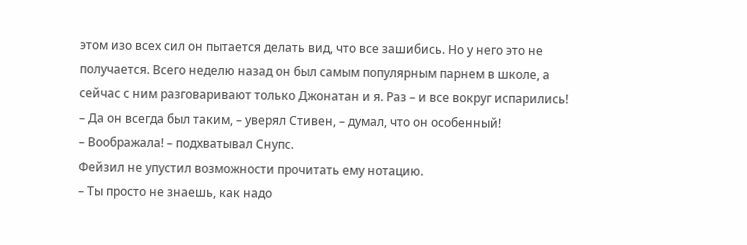этом изо всех сил он пытается делать вид, что все зашибись. Но у него это не получается. Всего неделю назад он был самым популярным парнем в школе, а сейчас с ним разговаривают только Джонатан и я. Раз – и все вокруг испарились!
– Да он всегда был таким, – уверял Стивен, – думал, что он особенный!
– Воображала! – подхватывал Снупс.
Фейзил не упустил возможности прочитать ему нотацию.
– Ты просто не знаешь, как надо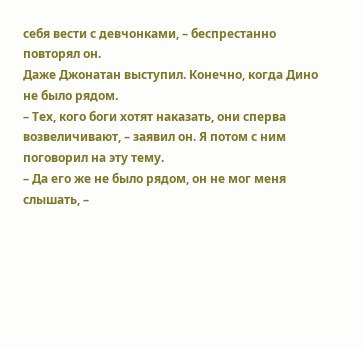себя вести с девчонками, – беспрестанно повторял он.
Даже Джонатан выступил. Конечно, когда Дино не было рядом.
– Тех, кого боги хотят наказать, они сперва возвеличивают, – заявил он. Я потом с ним поговорил на эту тему.
– Да его же не было рядом, он не мог меня слышать, –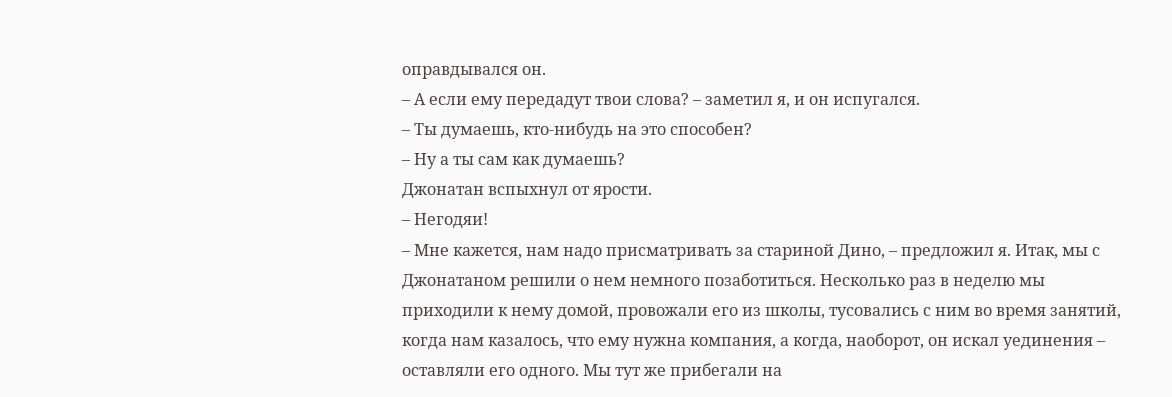оправдывался он.
– А если ему передадут твои слова? – заметил я, и он испугался.
– Ты думаешь, кто-нибудь на это способен?
– Ну а ты сам как думаешь?
Джонатан вспыхнул от ярости.
– Негодяи!
– Мне кажется, нам надо присматривать за стариной Дино, – предложил я. Итак, мы с Джонатаном решили о нем немного позаботиться. Несколько раз в неделю мы приходили к нему домой, провожали его из школы, тусовались с ним во время занятий, когда нам казалось, что ему нужна компания, а когда, наоборот, он искал уединения – оставляли его одного. Мы тут же прибегали на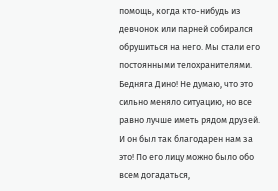помощь, когда кто-нибудь из девчонок или парней собирался обрушиться на него. Мы стали его постоянными телохранителями. Бедняга Дино! Не думаю, что это сильно меняло ситуацию, но все равно лучше иметь рядом друзей. И он был так благодарен нам за это! По его лицу можно было обо всем догадаться,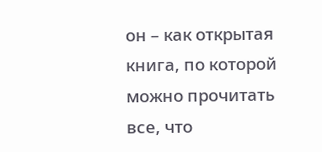он – как открытая книга, по которой можно прочитать все, что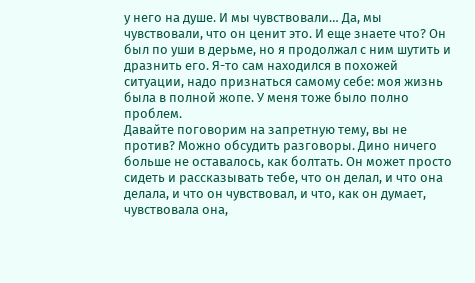у него на душе. И мы чувствовали… Да, мы чувствовали, что он ценит это. И еще знаете что? Он был по уши в дерьме, но я продолжал с ним шутить и дразнить его. Я-то сам находился в похожей ситуации, надо признаться самому себе: моя жизнь была в полной жопе. У меня тоже было полно проблем.
Давайте поговорим на запретную тему, вы не против? Можно обсудить разговоры. Дино ничего больше не оставалось, как болтать. Он может просто сидеть и рассказывать тебе, что он делал, и что она делала, и что он чувствовал, и что, как он думает, чувствовала она,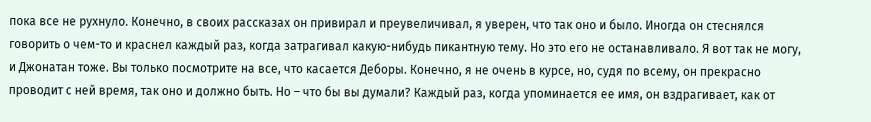пока все не рухнуло. Конечно, в своих рассказах он привирал и преувеличивал, я уверен, что так оно и было. Иногда он стеснялся говорить о чем-то и краснел каждый раз, когда затрагивал какую-нибудь пикантную тему. Но это его не останавливало. Я вот так не могу, и Джонатан тоже. Вы только посмотрите на все, что касается Деборы. Конечно, я не очень в курсе, но, судя по всему, он прекрасно проводит с ней время, так оно и должно быть. Но – что бы вы думали? Каждый раз, когда упоминается ее имя, он вздрагивает, как от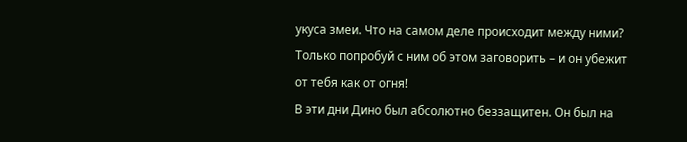укуса змеи. Что на самом деле происходит между ними? Только попробуй с ним об этом заговорить – и он убежит от тебя как от огня!
В эти дни Дино был абсолютно беззащитен. Он был на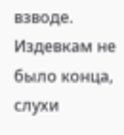взводе. Издевкам не было конца, слухи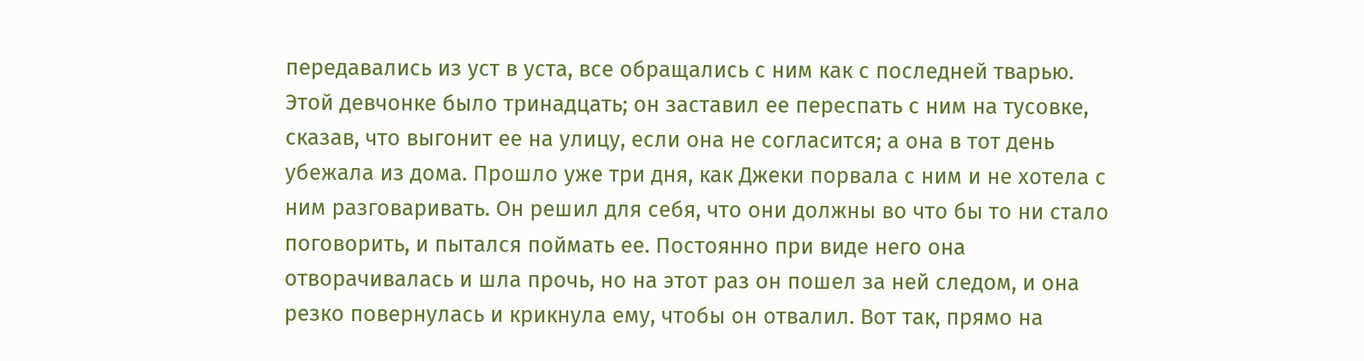передавались из уст в уста, все обращались с ним как с последней тварью. Этой девчонке было тринадцать; он заставил ее переспать с ним на тусовке, сказав, что выгонит ее на улицу, если она не согласится; а она в тот день убежала из дома. Прошло уже три дня, как Джеки порвала с ним и не хотела с ним разговаривать. Он решил для себя, что они должны во что бы то ни стало поговорить, и пытался поймать ее. Постоянно при виде него она отворачивалась и шла прочь, но на этот раз он пошел за ней следом, и она резко повернулась и крикнула ему, чтобы он отвалил. Вот так, прямо на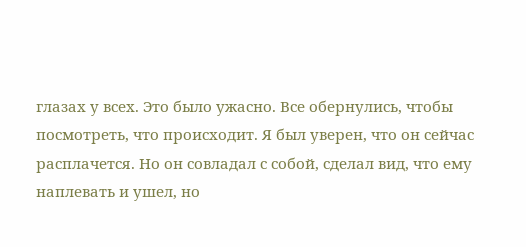глазах у всех. Это было ужасно. Все обернулись, чтобы посмотреть, что происходит. Я был уверен, что он сейчас расплачется. Но он совладал с собой, сделал вид, что ему наплевать и ушел, но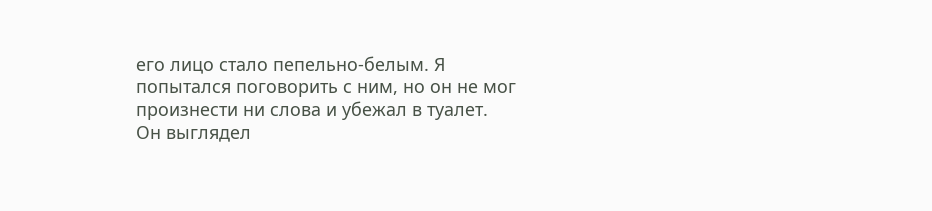его лицо стало пепельно-белым. Я попытался поговорить с ним, но он не мог произнести ни слова и убежал в туалет.
Он выглядел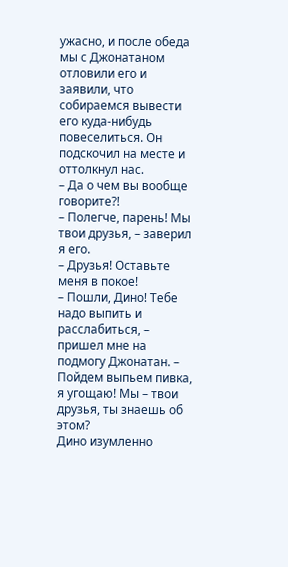ужасно, и после обеда мы с Джонатаном отловили его и заявили, что собираемся вывести его куда-нибудь повеселиться. Он подскочил на месте и оттолкнул нас.
– Да о чем вы вообще говорите?!
– Полегче, парень! Мы твои друзья, – заверил я его.
– Друзья! Оставьте меня в покое!
– Пошли, Дино! Тебе надо выпить и расслабиться, – пришел мне на подмогу Джонатан. – Пойдем выпьем пивка, я угощаю! Мы – твои друзья, ты знаешь об этом?
Дино изумленно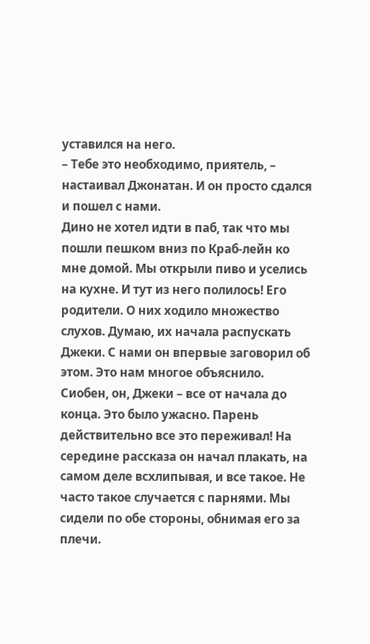уставился на него.
– Тебе это необходимо, приятель, – настаивал Джонатан. И он просто сдался и пошел с нами.
Дино не хотел идти в паб, так что мы пошли пешком вниз по Краб-лейн ко мне домой. Мы открыли пиво и уселись на кухне. И тут из него полилось! Его родители. О них ходило множество слухов. Думаю, их начала распускать Джеки. С нами он впервые заговорил об этом. Это нам многое объяснило. Сиобен, он, Джеки – все от начала до конца. Это было ужасно. Парень действительно все это переживал! На середине рассказа он начал плакать, на самом деле всхлипывая, и все такое. Не часто такое случается с парнями. Мы сидели по обе стороны, обнимая его за плечи.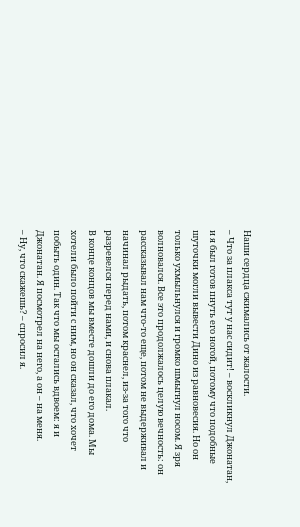Наши сердца сжимались от жалости.
– Что за плакса тут у нас сидит! – воскликнул Джонатан, и я был готов пнуть его ногой, потому что подобные шуточки могли вывести Дино из равновесия. Но он только ухмыльнулся и громко шмыгнул носом. Я зря волновался. Все это продолжалось целую вечность: он рассказывал нам что-то еще, потом не выдерживал и начинал рыдать, потом краснел, из-за того что разревелся перед нами, и снова плакал.
В конце концов мы вместе дошли до его дома. Мы хотели было пойти с ним, но он сказал, что хочет побыть один. Так что мы остались вдвоем: я и Джонатан. Я посмотрел на него, а он – на меня.
– Ну, что скажешь? – спросил я.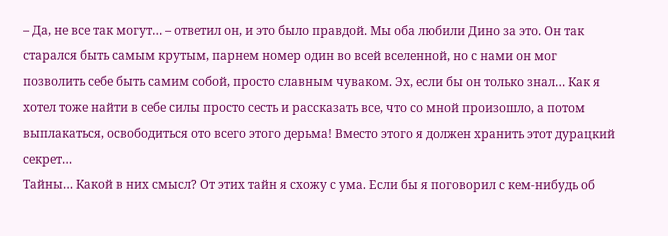– Да, не все так могут… – ответил он, и это было правдой. Мы оба любили Дино за это. Он так старался быть самым крутым, парнем номер один во всей вселенной, но с нами он мог позволить себе быть самим собой, просто славным чуваком. Эх, если бы он только знал… Как я хотел тоже найти в себе силы просто сесть и рассказать все, что со мной произошло, а потом выплакаться, освободиться ото всего этого дерьма! Вместо этого я должен хранить этот дурацкий секрет…
Тайны… Какой в них смысл? От этих тайн я схожу с ума. Если бы я поговорил с кем-нибудь об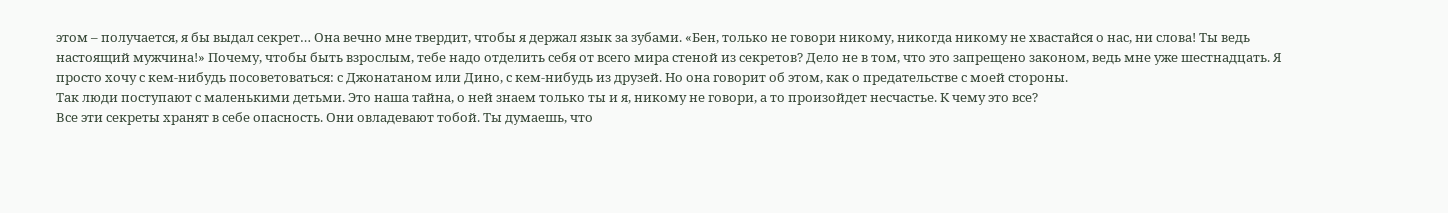этом – получается, я бы выдал секрет… Она вечно мне твердит, чтобы я держал язык за зубами. «Бен, только не говори никому, никогда никому не хвастайся о нас, ни слова! Ты ведь настоящий мужчина!» Почему, чтобы быть взрослым, тебе надо отделить себя от всего мира стеной из секретов? Дело не в том, что это запрещено законом, ведь мне уже шестнадцать. Я просто хочу с кем-нибудь посоветоваться: с Джонатаном или Дино, с кем-нибудь из друзей. Но она говорит об этом, как о предательстве с моей стороны.
Так люди поступают с маленькими детьми. Это наша тайна, о ней знаем только ты и я, никому не говори, а то произойдет несчастье. К чему это все?
Все эти секреты хранят в себе опасность. Они овладевают тобой. Ты думаешь, что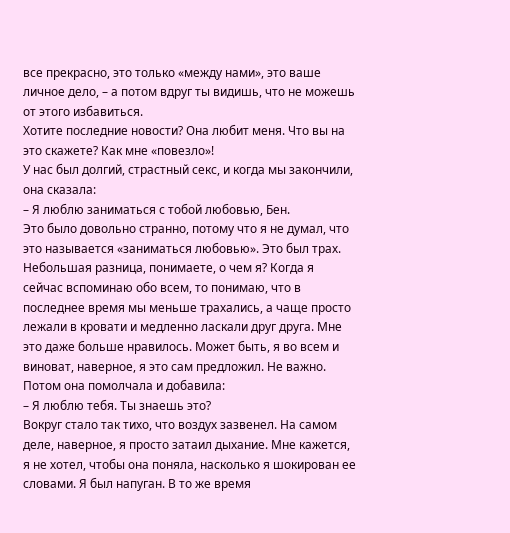все прекрасно, это только «между нами», это ваше личное дело, – а потом вдруг ты видишь, что не можешь от этого избавиться.
Хотите последние новости? Она любит меня. Что вы на это скажете? Как мне «повезло»!
У нас был долгий, страстный секс, и когда мы закончили, она сказала:
– Я люблю заниматься с тобой любовью, Бен.
Это было довольно странно, потому что я не думал, что это называется «заниматься любовью». Это был трах. Небольшая разница, понимаете, о чем я? Когда я сейчас вспоминаю обо всем, то понимаю, что в последнее время мы меньше трахались, а чаще просто лежали в кровати и медленно ласкали друг друга. Мне это даже больше нравилось. Может быть, я во всем и виноват, наверное, я это сам предложил. Не важно. Потом она помолчала и добавила:
– Я люблю тебя. Ты знаешь это?
Вокруг стало так тихо, что воздух зазвенел. На самом деле, наверное, я просто затаил дыхание. Мне кажется, я не хотел, чтобы она поняла, насколько я шокирован ее словами. Я был напуган. В то же время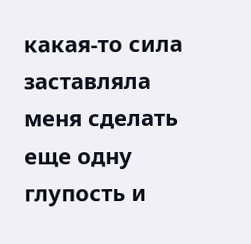какая-то сила заставляла меня сделать еще одну глупость и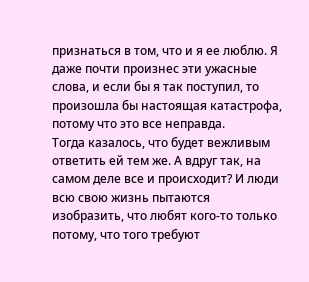признаться в том, что и я ее люблю. Я даже почти произнес эти ужасные слова, и если бы я так поступил, то произошла бы настоящая катастрофа, потому что это все неправда.
Тогда казалось, что будет вежливым ответить ей тем же. А вдруг так, на самом деле все и происходит? И люди всю свою жизнь пытаются изобразить, что любят кого-то только потому, что того требуют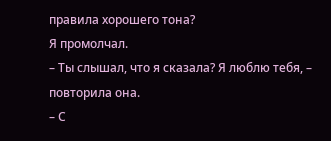правила хорошего тона?
Я промолчал.
– Ты слышал, что я сказала? Я люблю тебя, – повторила она.
– С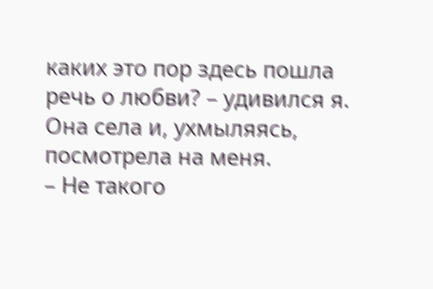каких это пор здесь пошла речь о любви? – удивился я.
Она села и, ухмыляясь, посмотрела на меня.
– Не такого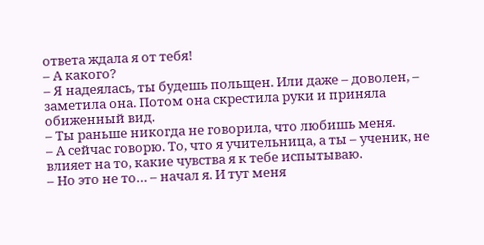ответа ждала я от тебя!
– А какого?
– Я надеялась, ты будешь польщен. Или даже – доволен, – заметила она. Потом она скрестила руки и приняла обиженный вид.
– Ты раньше никогда не говорила, что любишь меня.
– А сейчас говорю. То, что я учительница, а ты – ученик, не влияет на то, какие чувства я к тебе испытываю.
– Но это не то… – начал я. И тут меня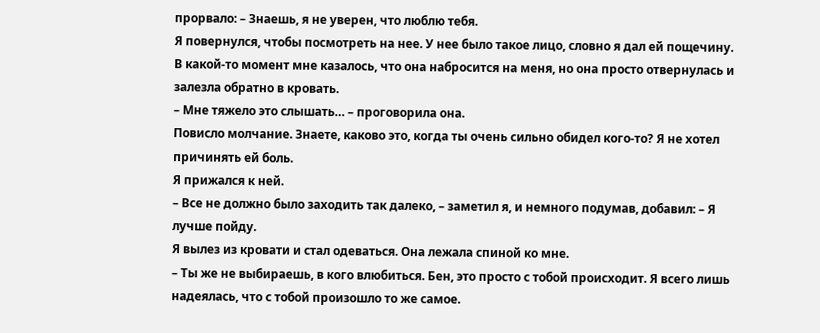прорвало: – Знаешь, я не уверен, что люблю тебя.
Я повернулся, чтобы посмотреть на нее. У нее было такое лицо, словно я дал ей пощечину. В какой-то момент мне казалось, что она набросится на меня, но она просто отвернулась и залезла обратно в кровать.
– Мне тяжело это слышать… – проговорила она.
Повисло молчание. Знаете, каково это, когда ты очень сильно обидел кого-то? Я не хотел причинять ей боль.
Я прижался к ней.
– Все не должно было заходить так далеко, – заметил я, и немного подумав, добавил: – Я лучше пойду.
Я вылез из кровати и стал одеваться. Она лежала спиной ко мне.
– Ты же не выбираешь, в кого влюбиться. Бен, это просто с тобой происходит. Я всего лишь надеялась, что с тобой произошло то же самое.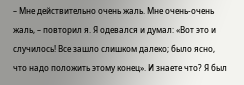– Мне действительно очень жаль. Мне очень-очень жаль, – повторил я. Я одевался и думал: «Вот это и случилось! Все зашло слишком далеко; было ясно, что надо положить этому конец». И знаете что? Я был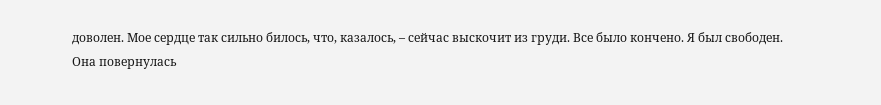доволен. Мое сердце так сильно билось, что, казалось, – сейчас выскочит из груди. Все было кончено. Я был свободен.
Она повернулась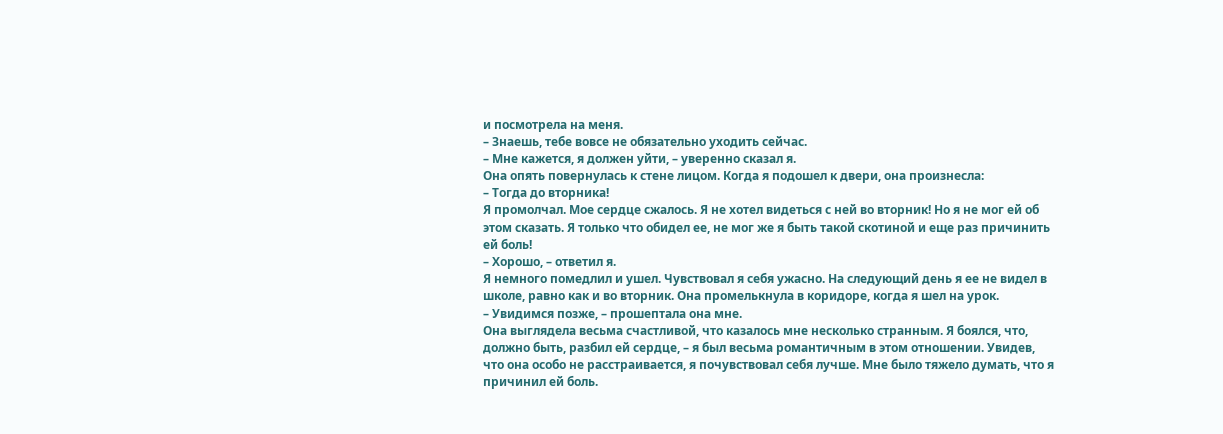и посмотрела на меня.
– Знаешь, тебе вовсе не обязательно уходить сейчас.
– Мне кажется, я должен уйти, – уверенно сказал я.
Она опять повернулась к стене лицом. Когда я подошел к двери, она произнесла:
– Тогда до вторника!
Я промолчал. Мое сердце сжалось. Я не хотел видеться с ней во вторник! Но я не мог ей об этом сказать. Я только что обидел ее, не мог же я быть такой скотиной и еще раз причинить ей боль!
– Хорошо, – ответил я.
Я немного помедлил и ушел. Чувствовал я себя ужасно. На следующий день я ее не видел в школе, равно как и во вторник. Она промелькнула в коридоре, когда я шел на урок.
– Увидимся позже, – прошептала она мне.
Она выглядела весьма счастливой, что казалось мне несколько странным. Я боялся, что, должно быть, разбил ей сердце, – я был весьма романтичным в этом отношении. Увидев, что она особо не расстраивается, я почувствовал себя лучше. Мне было тяжело думать, что я причинил ей боль.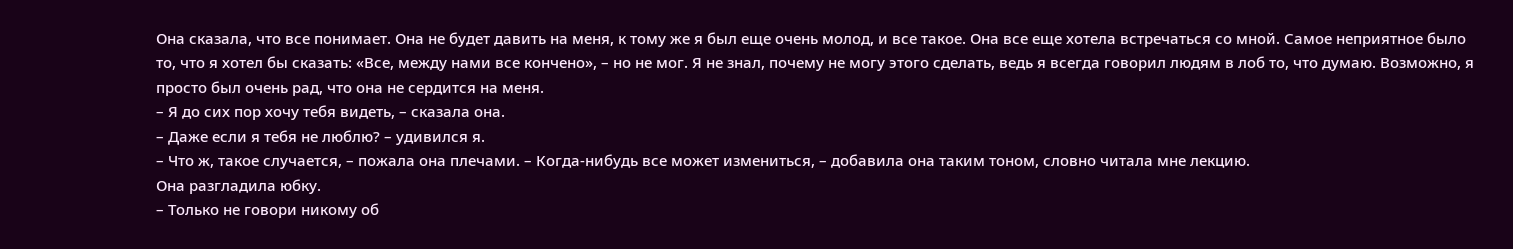Она сказала, что все понимает. Она не будет давить на меня, к тому же я был еще очень молод, и все такое. Она все еще хотела встречаться со мной. Самое неприятное было то, что я хотел бы сказать: «Все, между нами все кончено», – но не мог. Я не знал, почему не могу этого сделать, ведь я всегда говорил людям в лоб то, что думаю. Возможно, я просто был очень рад, что она не сердится на меня.
– Я до сих пор хочу тебя видеть, – сказала она.
– Даже если я тебя не люблю? – удивился я.
– Что ж, такое случается, – пожала она плечами. – Когда-нибудь все может измениться, – добавила она таким тоном, словно читала мне лекцию.
Она разгладила юбку.
– Только не говори никому об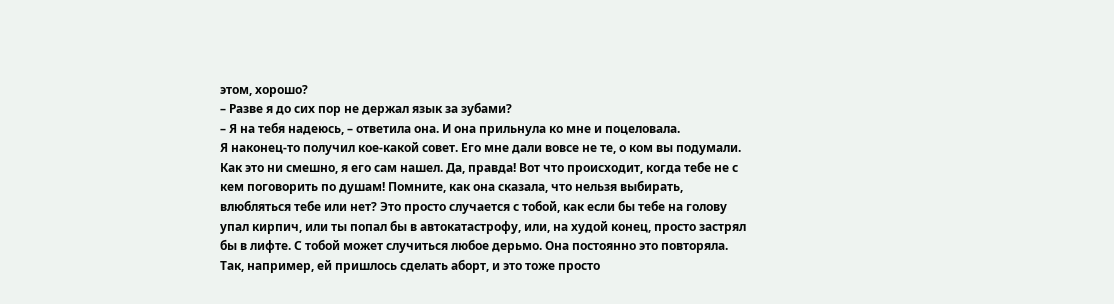этом, хорошо?
– Разве я до сих пор не держал язык за зубами?
– Я на тебя надеюсь, – ответила она. И она прильнула ко мне и поцеловала.
Я наконец-то получил кое-какой совет. Его мне дали вовсе не те, о ком вы подумали. Как это ни смешно, я его сам нашел. Да, правда! Вот что происходит, когда тебе не с кем поговорить по душам! Помните, как она сказала, что нельзя выбирать, влюбляться тебе или нет? Это просто случается с тобой, как если бы тебе на голову упал кирпич, или ты попал бы в автокатастрофу, или, на худой конец, просто застрял бы в лифте. С тобой может случиться любое дерьмо. Она постоянно это повторяла. Так, например, ей пришлось сделать аборт, и это тоже просто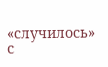«случилось» с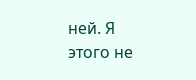ней. Я этого не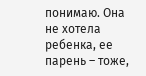понимаю. Она не хотела ребенка, ее парень – тоже,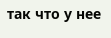так что у нее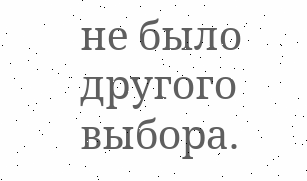не было другого выбора.